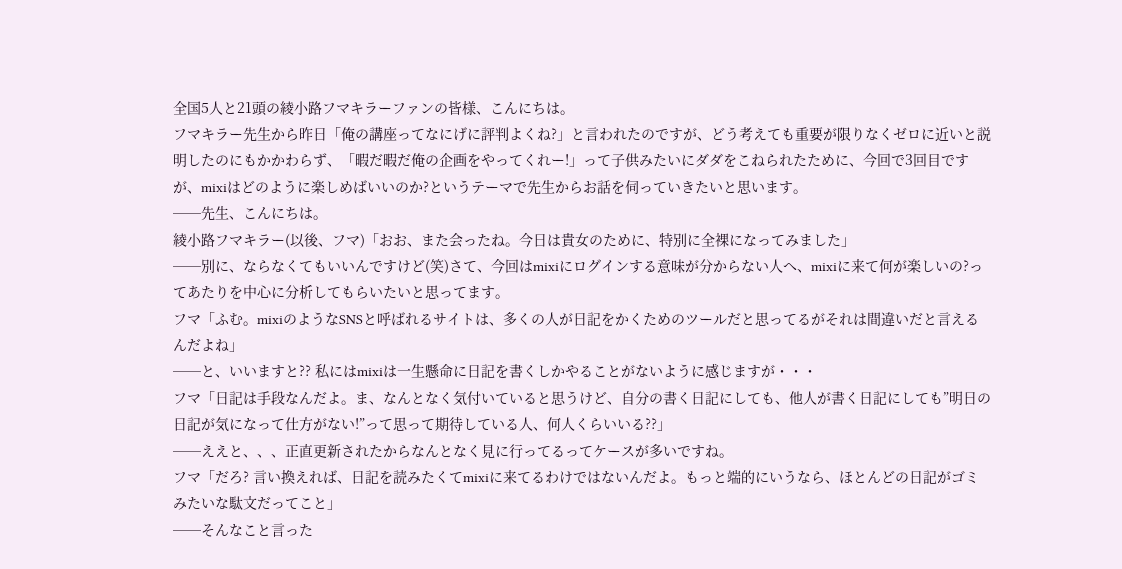全国5人と21頭の綾小路フマキラーファンの皆様、こんにちは。
フマキラー先生から昨日「俺の講座ってなにげに評判よくね?」と言われたのですが、どう考えても重要が限りなくゼロに近いと説明したのにもかかわらず、「暇だ暇だ俺の企画をやってくれー!」って子供みたいにダダをこねられたために、今回で3回目ですが、mixiはどのように楽しめばいいのか?というテーマで先生からお話を伺っていきたいと思います。
──先生、こんにちは。
綾小路フマキラー(以後、フマ)「おお、また会ったね。今日は貴女のために、特別に全裸になってみました」
──別に、ならなくてもいいんですけど(笑)さて、今回はmixiにログインする意味が分からない人へ、mixiに来て何が楽しいの?ってあたりを中心に分析してもらいたいと思ってます。
フマ「ふむ。mixiのようなSNSと呼ばれるサイトは、多くの人が日記をかくためのツールだと思ってるがそれは間違いだと言えるんだよね」
──と、いいますと?? 私にはmixiは一生懸命に日記を書くしかやることがないように感じますが・・・
フマ「日記は手段なんだよ。ま、なんとなく気付いていると思うけど、自分の書く日記にしても、他人が書く日記にしても”明日の日記が気になって仕方がない!”って思って期待している人、何人くらいいる??」
──ええと、、、正直更新されたからなんとなく見に行ってるってケースが多いですね。
フマ「だろ? 言い換えれば、日記を読みたくてmixiに来てるわけではないんだよ。もっと端的にいうなら、ほとんどの日記がゴミみたいな駄文だってこと」
──そんなこと言った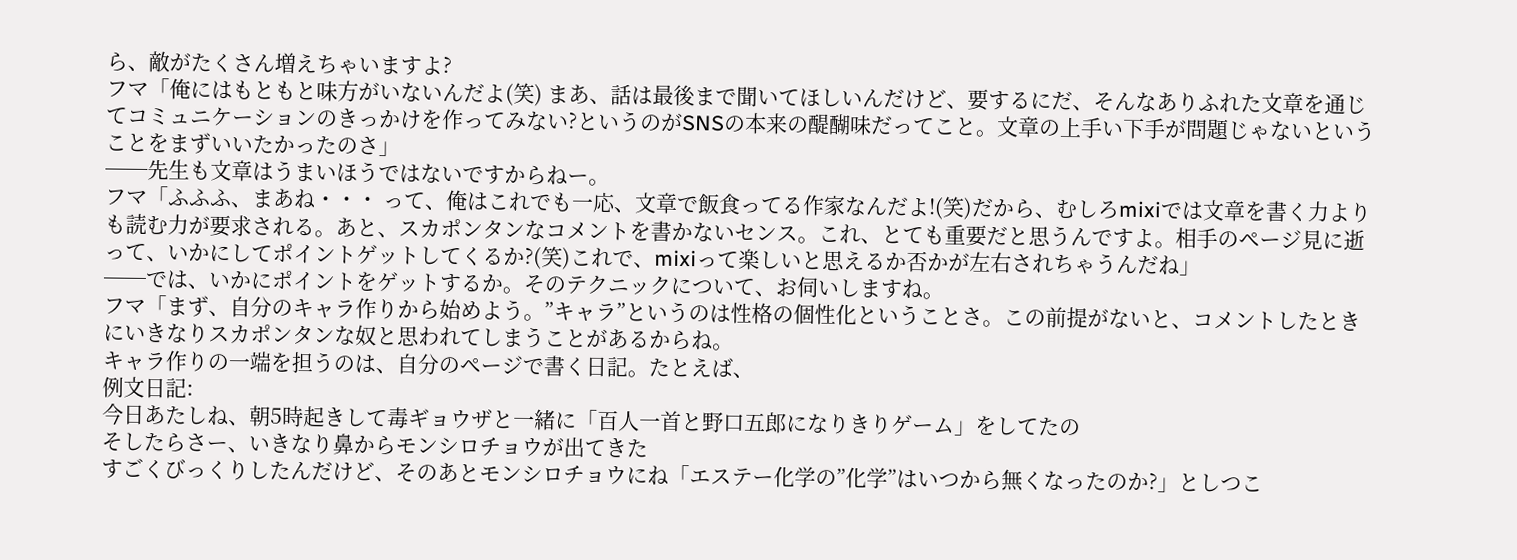ら、敵がたくさん増えちゃいますよ?
フマ「俺にはもともと味方がいないんだよ(笑) まあ、話は最後まで聞いてほしいんだけど、要するにだ、そんなありふれた文章を通じてコミュニケーションのきっかけを作ってみない?というのがSNSの本来の醍醐味だってこと。文章の上手い下手が問題じゃないということをまずいいたかったのさ」
──先生も文章はうまいほうではないですからねー。
フマ「ふふふ、まあね・・・ って、俺はこれでも一応、文章で飯食ってる作家なんだよ!(笑)だから、むしろmixiでは文章を書く力よりも読む力が要求される。あと、スカポンタンなコメントを書かないセンス。これ、とても重要だと思うんですよ。相手のページ見に逝って、いかにしてポイントゲットしてくるか?(笑)これで、mixiって楽しいと思えるか否かが左右されちゃうんだね」
──では、いかにポイントをゲットするか。そのテクニックについて、お伺いしますね。
フマ「まず、自分のキャラ作りから始めよう。”キャラ”というのは性格の個性化ということさ。この前提がないと、コメントしたときにいきなりスカポンタンな奴と思われてしまうことがあるからね。
キャラ作りの一端を担うのは、自分のページで書く日記。たとえば、
例文日記:
今日あたしね、朝5時起きして毒ギョウザと一緒に「百人一首と野口五郎になりきりゲーム」をしてたの
そしたらさー、いきなり鼻からモンシロチョウが出てきた
すごくびっくりしたんだけど、そのあとモンシロチョウにね「エステー化学の”化学”はいつから無くなったのか?」としつこ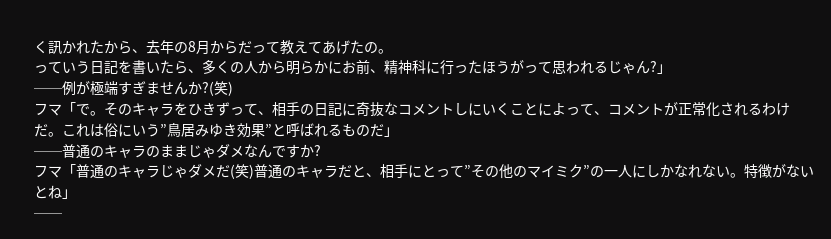く訊かれたから、去年の8月からだって教えてあげたの。
っていう日記を書いたら、多くの人から明らかにお前、精神科に行ったほうがって思われるじゃん?」
──例が極端すぎませんか?(笑)
フマ「で。そのキャラをひきずって、相手の日記に奇抜なコメントしにいくことによって、コメントが正常化されるわけだ。これは俗にいう”鳥居みゆき効果”と呼ばれるものだ」
──普通のキャラのままじゃダメなんですか?
フマ「普通のキャラじゃダメだ(笑)普通のキャラだと、相手にとって”その他のマイミク”の一人にしかなれない。特徴がないとね」
──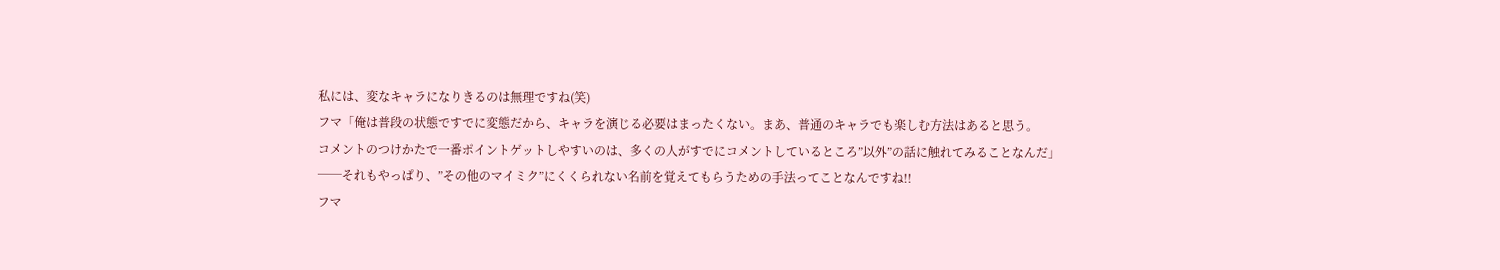私には、変なキャラになりきるのは無理ですね(笑)
フマ「俺は普段の状態ですでに変態だから、キャラを演じる必要はまったくない。まあ、普通のキャラでも楽しむ方法はあると思う。
コメントのつけかたで一番ポイントゲットしやすいのは、多くの人がすでにコメントしているところ”以外”の話に触れてみることなんだ」
──それもやっぱり、”その他のマイミク”にくくられない名前を覚えてもらうための手法ってことなんですね!!
フマ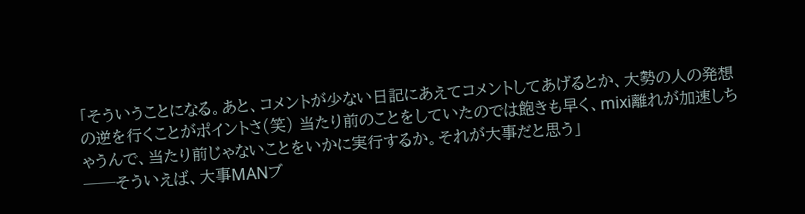「そういうことになる。あと、コメントが少ない日記にあえてコメントしてあげるとか、大勢の人の発想の逆を行くことがポイントさ(笑) 当たり前のことをしていたのでは飽きも早く、mixi離れが加速しちゃうんで、当たり前じゃないことをいかに実行するか。それが大事だと思う」
──そういえば、大事MANブ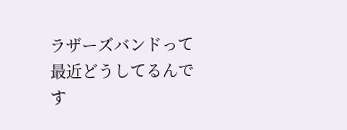ラザーズバンドって最近どうしてるんです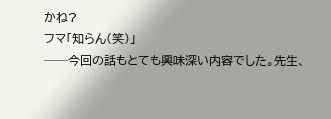かね?
フマ「知らん(笑)」
──今回の話もとても興味深い内容でした。先生、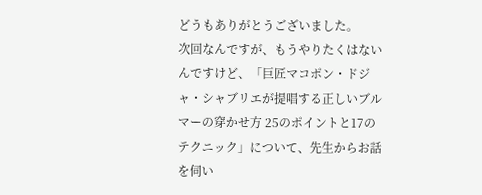どうもありがとうございました。
次回なんですが、もうやりたくはないんですけど、「巨匠マコポン・ドジャ・シャブリエが提唱する正しいブルマーの穿かせ方 25のポイントと17のテクニック」について、先生からお話を伺い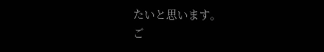たいと思います。
ご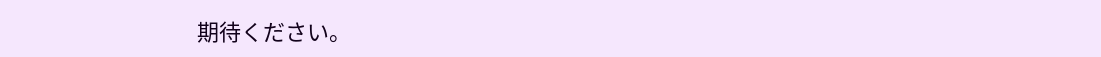期待ください。